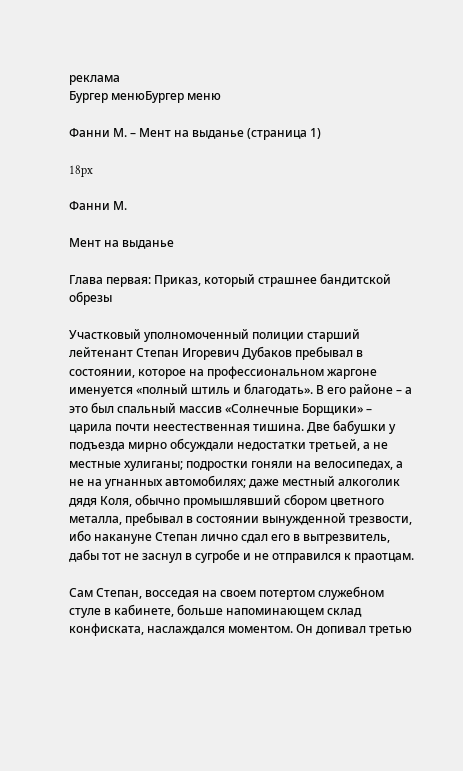реклама
Бургер менюБургер меню

Фанни М. – Мент на выданье (страница 1)

18px

Фанни М.

Мент на выданье

Глава первая: Приказ, который страшнее бандитской обрезы

Участковый уполномоченный полиции старший лейтенант Степан Игоревич Дубаков пребывал в состоянии, которое на профессиональном жаргоне именуется «полный штиль и благодать». В его районе – а это был спальный массив «Солнечные Борщики» – царила почти неестественная тишина. Две бабушки у подъезда мирно обсуждали недостатки третьей, а не местные хулиганы; подростки гоняли на велосипедах, а не на угнанных автомобилях; даже местный алкоголик дядя Коля, обычно промышлявший сбором цветного металла, пребывал в состоянии вынужденной трезвости, ибо накануне Степан лично сдал его в вытрезвитель, дабы тот не заснул в сугробе и не отправился к праотцам.

Сам Степан, восседая на своем потертом служебном стуле в кабинете, больше напоминающем склад конфиската, наслаждался моментом. Он допивал третью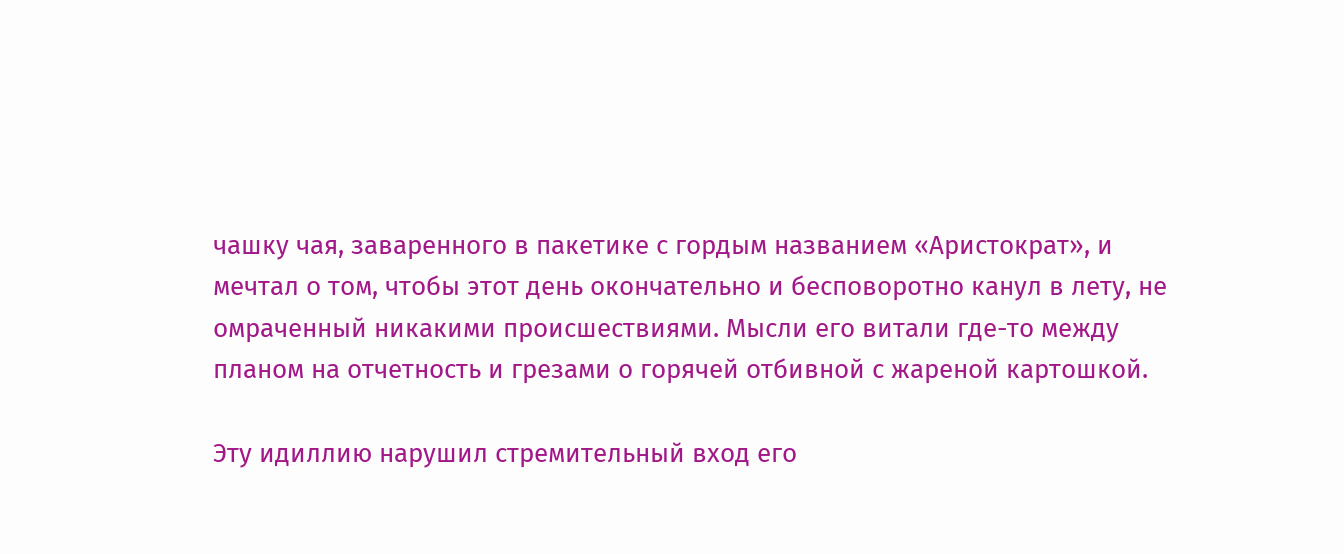чашку чая, заваренного в пакетике с гордым названием «Аристократ», и мечтал о том, чтобы этот день окончательно и бесповоротно канул в лету, не омраченный никакими происшествиями. Мысли его витали где-то между планом на отчетность и грезами о горячей отбивной с жареной картошкой.

Эту идиллию нарушил стремительный вход его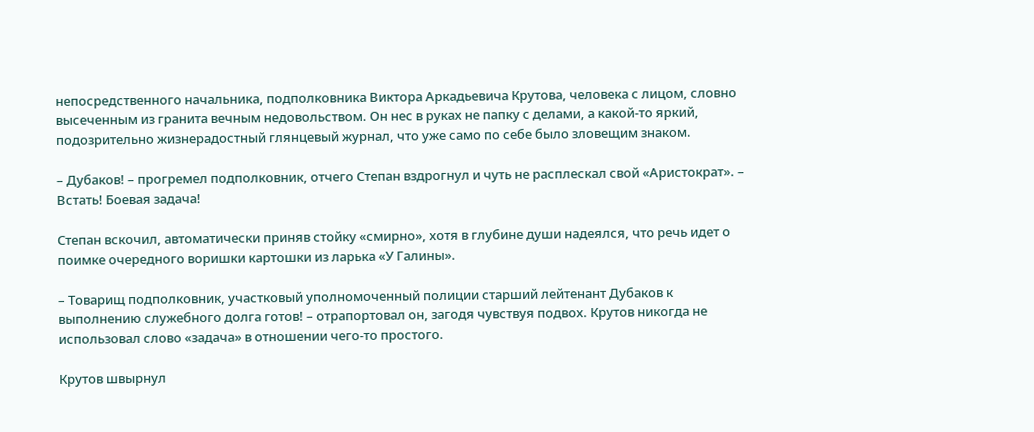непосредственного начальника, подполковника Виктора Аркадьевича Крутова, человека с лицом, словно высеченным из гранита вечным недовольством. Он нес в руках не папку с делами, а какой-то яркий, подозрительно жизнерадостный глянцевый журнал, что уже само по себе было зловещим знаком.

– Дубаков! – прогремел подполковник, отчего Степан вздрогнул и чуть не расплескал свой «Аристократ». – Встать! Боевая задача!

Степан вскочил, автоматически приняв стойку «смирно», хотя в глубине души надеялся, что речь идет о поимке очередного воришки картошки из ларька «У Галины».

– Товарищ подполковник, участковый уполномоченный полиции старший лейтенант Дубаков к выполнению служебного долга готов! – отрапортовал он, загодя чувствуя подвох. Крутов никогда не использовал слово «задача» в отношении чего-то простого.

Крутов швырнул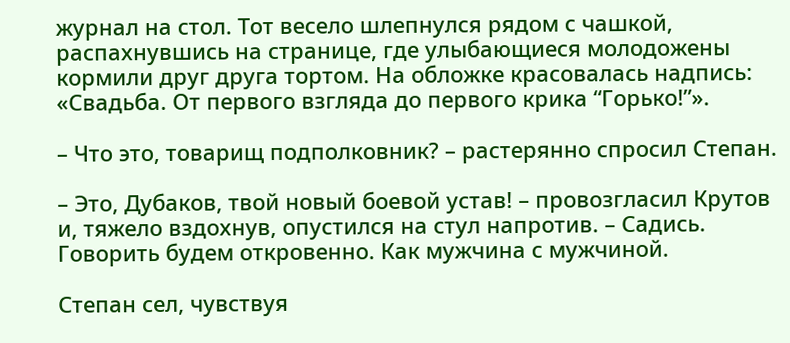журнал на стол. Тот весело шлепнулся рядом с чашкой, распахнувшись на странице, где улыбающиеся молодожены кормили друг друга тортом. На обложке красовалась надпись: «Свадьба. От первого взгляда до первого крика “Горько!”».

– Что это, товарищ подполковник? – растерянно спросил Степан.

– Это, Дубаков, твой новый боевой устав! – провозгласил Крутов и, тяжело вздохнув, опустился на стул напротив. – Садись. Говорить будем откровенно. Как мужчина с мужчиной.

Степан сел, чувствуя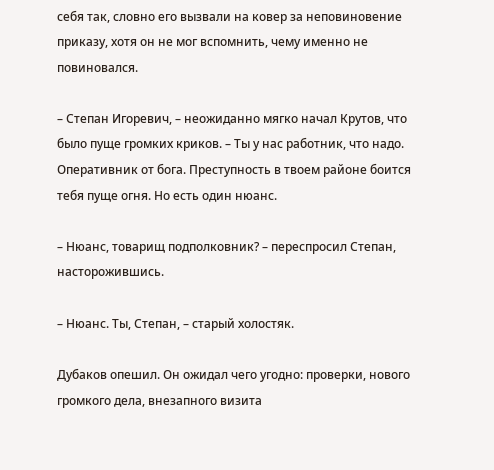себя так, словно его вызвали на ковер за неповиновение приказу, хотя он не мог вспомнить, чему именно не повиновался.

– Степан Игоревич, – неожиданно мягко начал Крутов, что было пуще громких криков. – Ты у нас работник, что надо. Оперативник от бога. Преступность в твоем районе боится тебя пуще огня. Но есть один нюанс.

– Нюанс, товарищ подполковник? – переспросил Степан, насторожившись.

– Нюанс. Ты, Степан, – старый холостяк.

Дубаков опешил. Он ожидал чего угодно: проверки, нового громкого дела, внезапного визита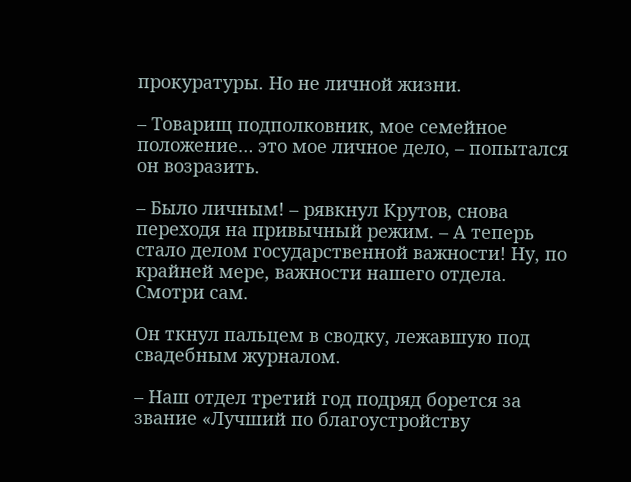прокуратуры. Но не личной жизни.

– Товарищ подполковник, мое семейное положение… это мое личное дело, – попытался он возразить.

– Было личным! – рявкнул Крутов, снова переходя на привычный режим. – А теперь стало делом государственной важности! Ну, по крайней мере, важности нашего отдела. Смотри сам.

Он ткнул пальцем в сводку, лежавшую под свадебным журналом.

– Наш отдел третий год подряд борется за звание «Лучший по благоустройству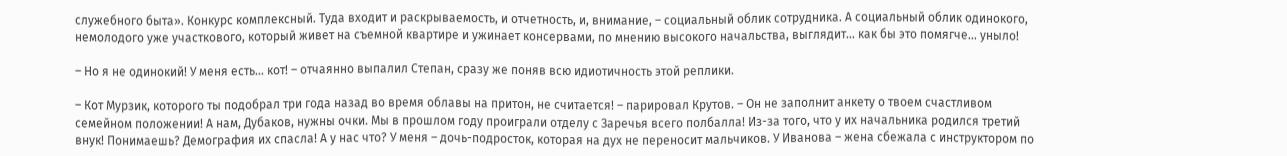служебного быта». Конкурс комплексный. Туда входит и раскрываемость, и отчетность, и, внимание, – социальный облик сотрудника. А социальный облик одинокого, немолодого уже участкового, который живет на съемной квартире и ужинает консервами, по мнению высокого начальства, выглядит… как бы это помягче… уныло!

– Но я не одинокий! У меня есть… кот! – отчаянно выпалил Степан, сразу же поняв всю идиотичность этой реплики.

– Кот Мурзик, которого ты подобрал три года назад во время облавы на притон, не считается! – парировал Крутов. – Он не заполнит анкету о твоем счастливом семейном положении! А нам, Дубаков, нужны очки. Мы в прошлом году проиграли отделу с Заречья всего полбалла! Из-за того, что у их начальника родился третий внук! Понимаешь? Демография их спасла! А у нас что? У меня – дочь-подросток, которая на дух не переносит мальчиков. У Иванова – жена сбежала с инструктором по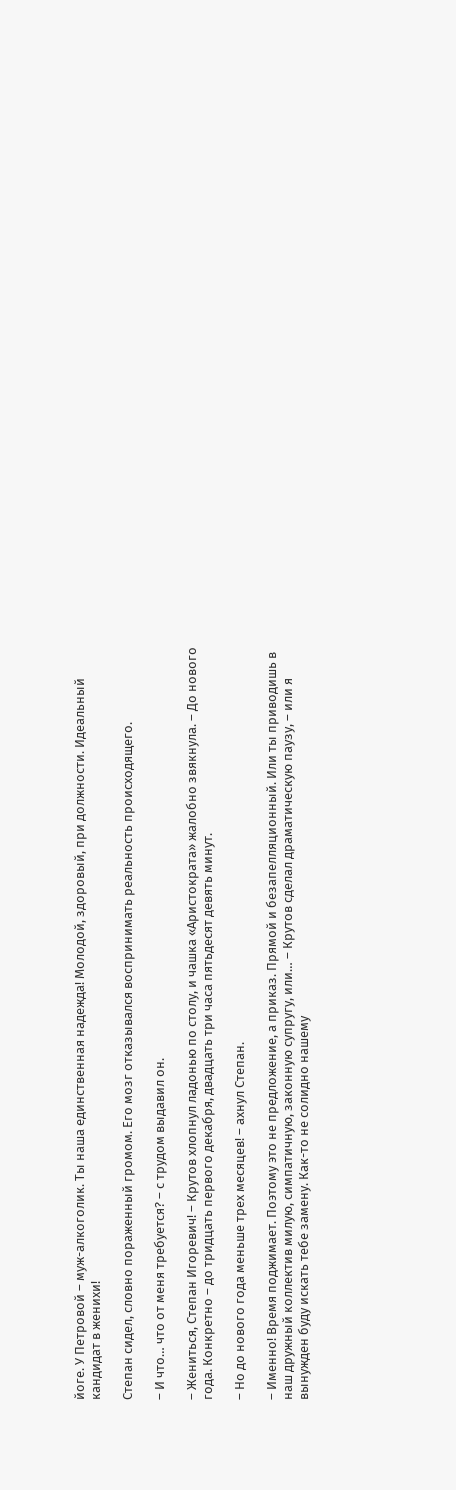йоге. У Петровой – муж-алкоголик. Ты наша единственная надежда! Молодой, здоровый, при должности. Идеальный кандидат в женихи!

Степан сидел, словно пораженный громом. Его мозг отказывался воспринимать реальность происходящего.

– И что… что от меня требуется? – с трудом выдавил он.

– Жениться, Степан Игоревич! – Крутов хлопнул ладонью по столу, и чашка «Аристократа» жалобно звякнула. – До нового года. Конкретно – до тридцать первого декабря, двадцать три часа пятьдесят девять минут.

– Но до нового года меньше трех месяцев! – ахнул Степан.

– Именно! Время поджимает. Поэтому это не предложение, а приказ. Прямой и безапелляционный. Или ты приводишь в наш дружный коллектив милую, симпатичную, законную супругу, или… – Крутов сделал драматическую паузу, – или я вынужден буду искать тебе замену. Как-то не солидно нашему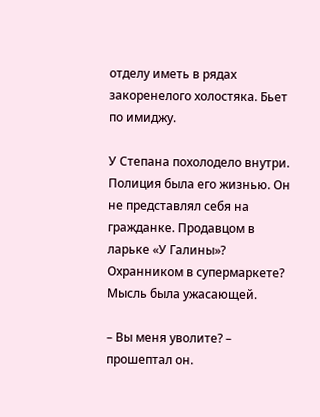отделу иметь в рядах закоренелого холостяка. Бьет по имиджу.

У Степана похолодело внутри. Полиция была его жизнью. Он не представлял себя на гражданке. Продавцом в ларьке «У Галины»? Охранником в супермаркете? Мысль была ужасающей.

– Вы меня уволите? – прошептал он.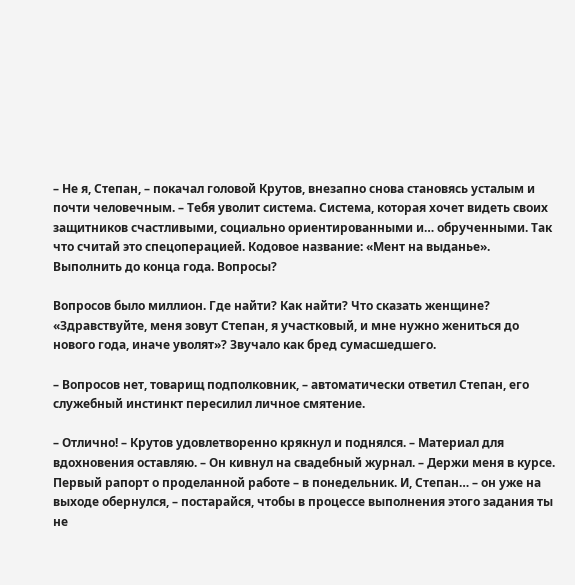– Не я, Степан, – покачал головой Крутов, внезапно снова становясь усталым и почти человечным. – Тебя уволит система. Система, которая хочет видеть своих защитников счастливыми, социально ориентированными и… обрученными. Так что считай это спецоперацией. Кодовое название: «Мент на выданье». Выполнить до конца года. Вопросы?

Вопросов было миллион. Где найти? Как найти? Что сказать женщине? «Здравствуйте, меня зовут Степан, я участковый, и мне нужно жениться до нового года, иначе уволят»? Звучало как бред сумасшедшего.

– Вопросов нет, товарищ подполковник, – автоматически ответил Степан, его служебный инстинкт пересилил личное смятение.

– Отлично! – Крутов удовлетворенно крякнул и поднялся. – Материал для вдохновения оставляю. – Он кивнул на свадебный журнал. – Держи меня в курсе. Первый рапорт о проделанной работе – в понедельник. И, Степан… – он уже на выходе обернулся, – постарайся, чтобы в процессе выполнения этого задания ты не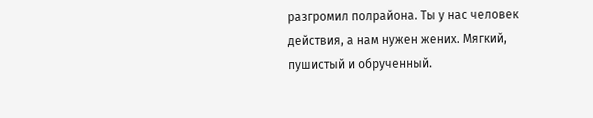разгромил полрайона. Ты у нас человек действия, а нам нужен жених. Мягкий, пушистый и обрученный.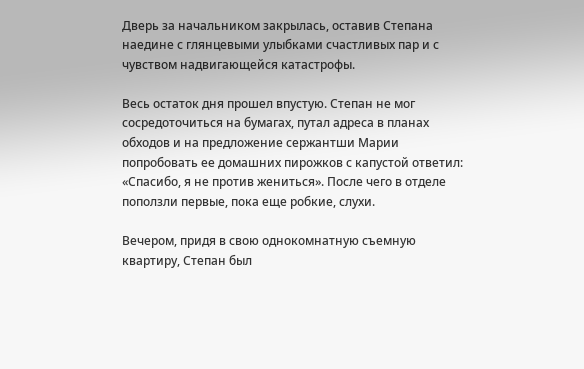Дверь за начальником закрылась, оставив Степана наедине с глянцевыми улыбками счастливых пар и с чувством надвигающейся катастрофы.

Весь остаток дня прошел впустую. Степан не мог сосредоточиться на бумагах, путал адреса в планах обходов и на предложение сержантши Марии попробовать ее домашних пирожков с капустой ответил: «Спасибо, я не против жениться». После чего в отделе поползли первые, пока еще робкие, слухи.

Вечером, придя в свою однокомнатную съемную квартиру, Степан был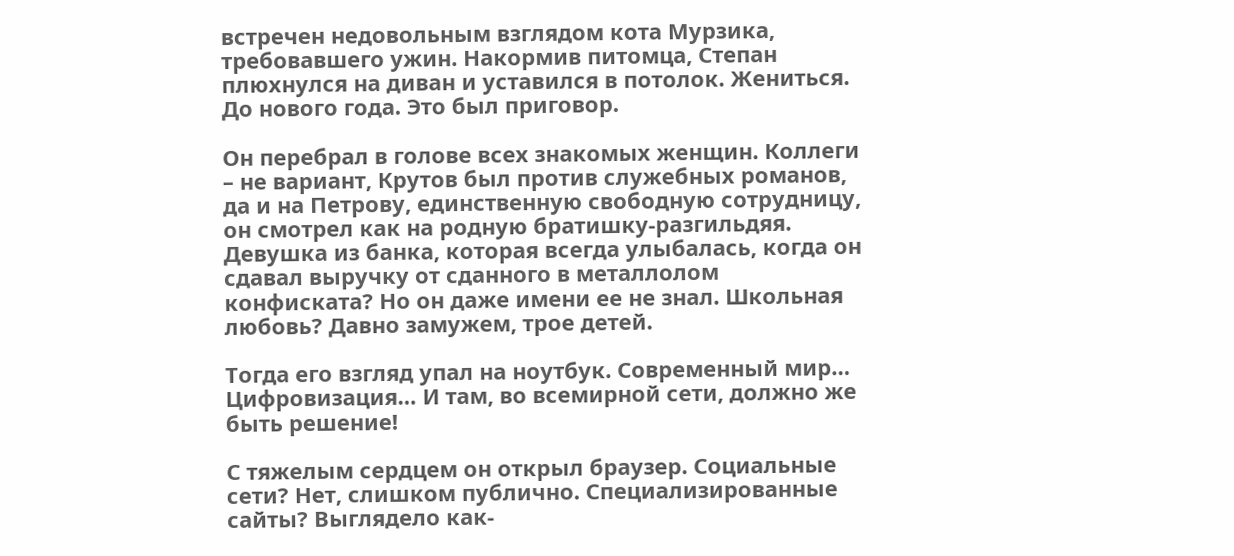встречен недовольным взглядом кота Мурзика, требовавшего ужин. Накормив питомца, Степан плюхнулся на диван и уставился в потолок. Жениться. До нового года. Это был приговор.

Он перебрал в голове всех знакомых женщин. Коллеги – не вариант, Крутов был против служебных романов, да и на Петрову, единственную свободную сотрудницу, он смотрел как на родную братишку-разгильдяя. Девушка из банка, которая всегда улыбалась, когда он сдавал выручку от сданного в металлолом конфиската? Но он даже имени ее не знал. Школьная любовь? Давно замужем, трое детей.

Тогда его взгляд упал на ноутбук. Современный мир… Цифровизация… И там, во всемирной сети, должно же быть решение!

С тяжелым сердцем он открыл браузер. Социальные сети? Нет, слишком публично. Специализированные сайты? Выглядело как-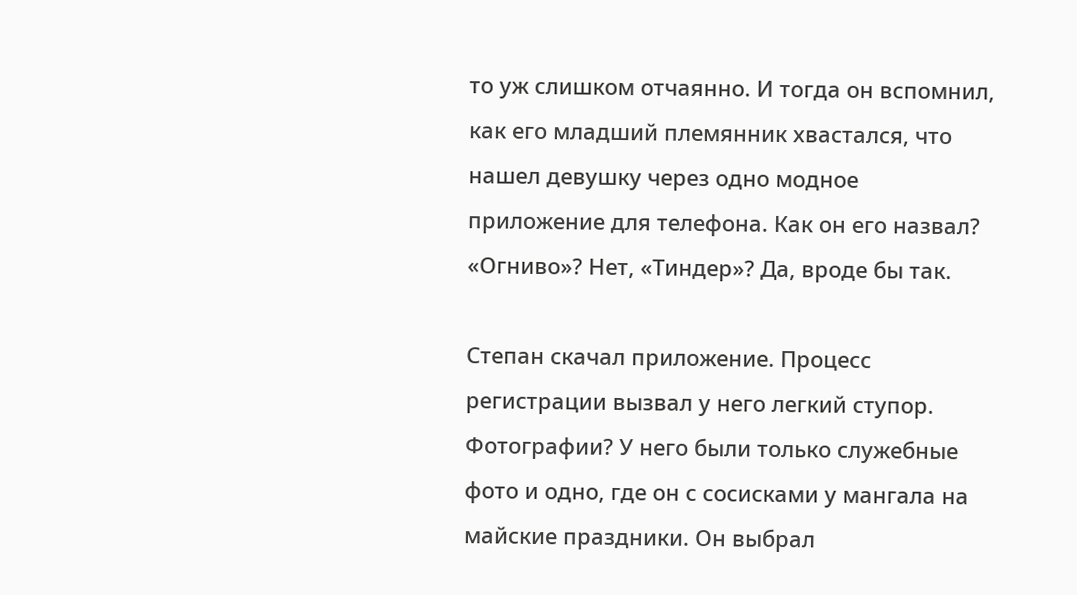то уж слишком отчаянно. И тогда он вспомнил, как его младший племянник хвастался, что нашел девушку через одно модное приложение для телефона. Как он его назвал? «Огниво»? Нет, «Тиндер»? Да, вроде бы так.

Степан скачал приложение. Процесс регистрации вызвал у него легкий ступор. Фотографии? У него были только служебные фото и одно, где он с сосисками у мангала на майские праздники. Он выбрал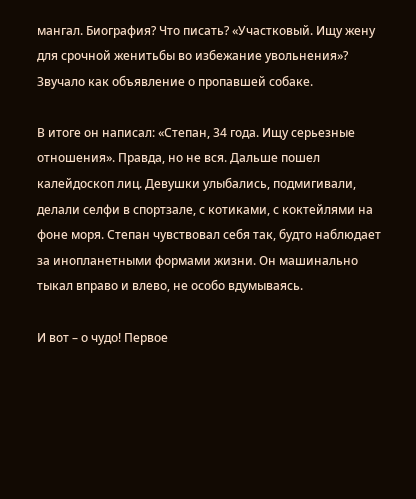мангал. Биография? Что писать? «Участковый. Ищу жену для срочной женитьбы во избежание увольнения»? Звучало как объявление о пропавшей собаке.

В итоге он написал: «Степан, 34 года. Ищу серьезные отношения». Правда, но не вся. Дальше пошел калейдоскоп лиц. Девушки улыбались, подмигивали, делали селфи в спортзале, с котиками, с коктейлями на фоне моря. Степан чувствовал себя так, будто наблюдает за инопланетными формами жизни. Он машинально тыкал вправо и влево, не особо вдумываясь.

И вот – о чудо! Первое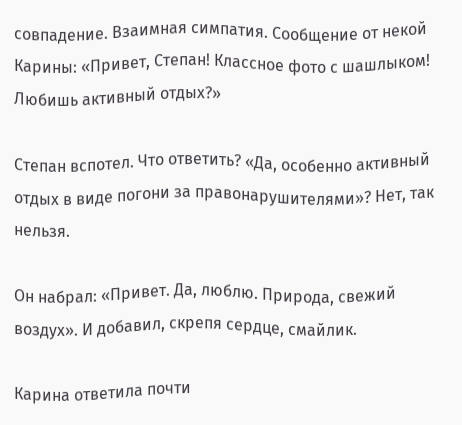совпадение. Взаимная симпатия. Сообщение от некой Карины: «Привет, Степан! Классное фото с шашлыком! Любишь активный отдых?»

Степан вспотел. Что ответить? «Да, особенно активный отдых в виде погони за правонарушителями»? Нет, так нельзя.

Он набрал: «Привет. Да, люблю. Природа, свежий воздух». И добавил, скрепя сердце, смайлик.

Карина ответила почти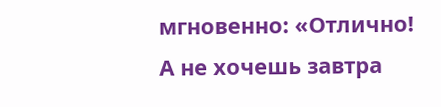мгновенно: «Отлично! А не хочешь завтра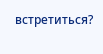встретиться?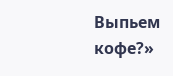Выпьем кофе?»